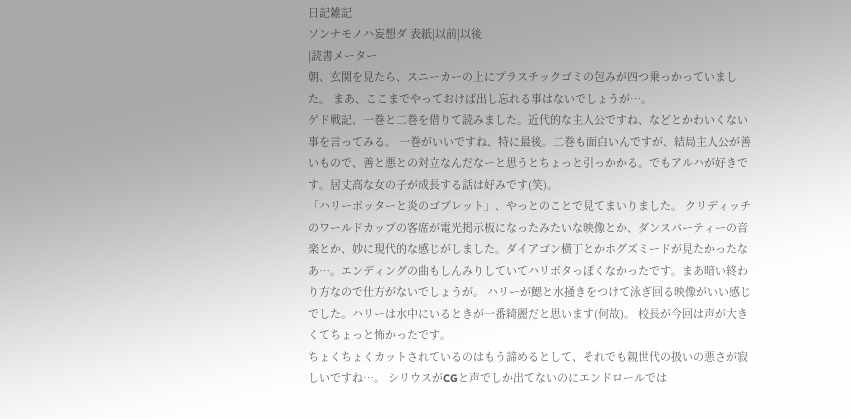日記雑記
ソンナモノハ妄想ダ 表紙|以前|以後
|読書メーター
朝、玄関を見たら、スニーカーの上にプラスチックゴミの包みが四つ乗っかっていました。 まあ、ここまでやっておけば出し忘れる事はないでしょうが…。
ゲド戦記、一巻と二巻を借りて読みました。近代的な主人公ですね、などとかわいくない事を言ってみる。 一巻がいいですね、特に最後。二巻も面白いんですが、結局主人公が善いもので、善と悪との対立なんだなーと思うとちょっと引っかかる。でもアルハが好きです。居丈高な女の子が成長する話は好みです(笑)。
「ハリーポッターと炎のゴブレット」、やっとのことで見てまいりました。 クリディッチのワールドカップの客席が電光掲示板になったみたいな映像とか、ダンスパーティーの音楽とか、妙に現代的な感じがしました。ダイアゴン横丁とかホグズミードが見たかったなあ…。エンディングの曲もしんみりしていてハリポタっぽくなかったです。まあ暗い終わり方なので仕方がないでしょうが。 ハリーが鰓と水掻きをつけて泳ぎ回る映像がいい感じでした。ハリーは水中にいるときが一番綺麗だと思います(何故)。 校長が今回は声が大きくてちょっと怖かったです。
ちょくちょくカットされているのはもう諦めるとして、それでも親世代の扱いの悪さが寂しいですね…。 シリウスがCGと声でしか出てないのにエンドロールでは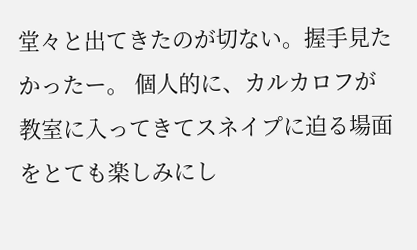堂々と出てきたのが切ない。握手見たかったー。 個人的に、カルカロフが教室に入ってきてスネイプに迫る場面をとても楽しみにし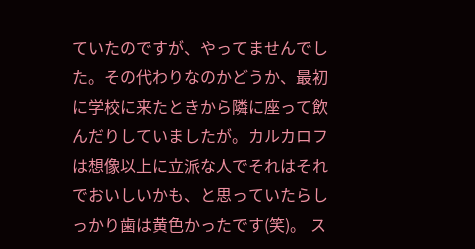ていたのですが、やってませんでした。その代わりなのかどうか、最初に学校に来たときから隣に座って飲んだりしていましたが。カルカロフは想像以上に立派な人でそれはそれでおいしいかも、と思っていたらしっかり歯は黄色かったです(笑)。 ス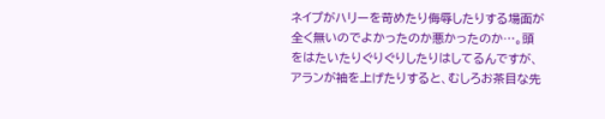ネイプがハリーを苛めたり侮辱したりする場面が全く無いのでよかったのか悪かったのか…。頭をはたいたりぐりぐりしたりはしてるんですが、アランが袖を上げたりすると、むしろお茶目な先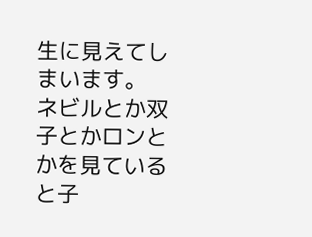生に見えてしまいます。
ネビルとか双子とかロンとかを見ていると子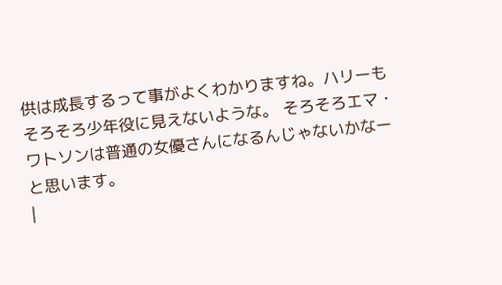供は成長するって事がよくわかりますね。ハリーもそろそろ少年役に見えないような。 そろそろエマ・ワトソンは普通の女優さんになるんじゃないかなーと思います。
|